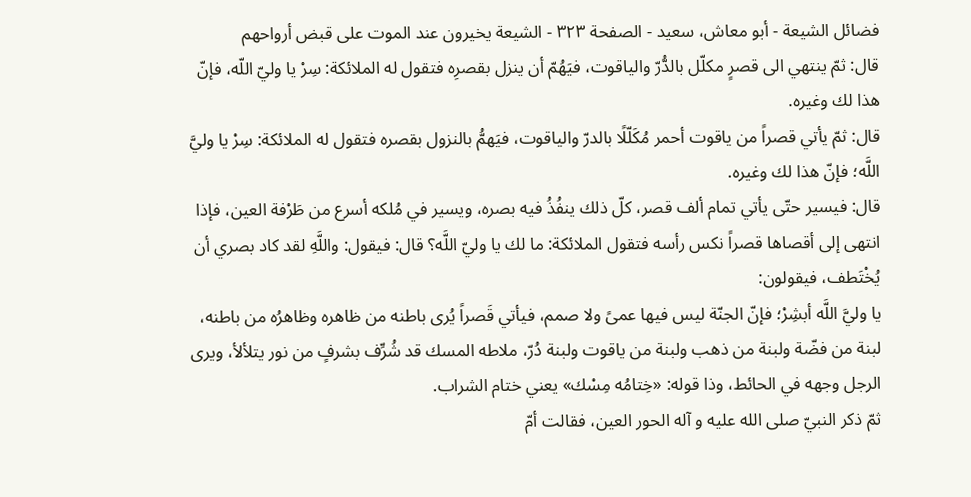فضائل الشيعة - أبو معاش، سعيد - الصفحة ٣٢٣ - الشيعة يخيرون عند الموت على قبض أرواحهم
قال: ثمّ ينتهي الى قصرٍ مكلّل بالدُّرّ والياقوت، فيَهُمّ أن ينزل بقصرِه فتقول له الملائكة: سِرْ يا وليّ اللّه، فإنّ هذا لك وغيره.
قال: ثمّ يأتي قصراً من ياقوت أحمر مُكَلّلًا بالدرّ والياقوت، فيَهمُّ بالنزول بقصره فتقول له الملائكة: سِرْ يا وليَّ اللَّه؛ فإنّ هذا لك وغيره.
قال: فيسير حتّى يأتي تمام ألف قصر، كلّ ذلك ينفُذُ فيه بصره، ويسير في مُلكه أسرع من طَرْفة العين، فإذا انتهى إلى أقصاها قصراً نكس رأسه فتقول الملائكة: ما لك يا وليّ اللَّه؟ قال: فيقول: واللَّهِ لقد كاد بصري أن يُخْتَطف، فيقولون:
يا وليَّ اللَّه أبشِرْ؛ فإنّ الجنّة ليس فيها عمىً ولا صمم، فيأتي قَصراً يُرى باطنه من ظاهره وظاهرُه من باطنه، لبنة من فضّة ولبنة من ذهب ولبنة من ياقوت ولبنة دُرّ، ملاطه المسك قد شُرِّف بشرفٍ من نور يتلألأ، ويرى الرجل وجهه في الحائط، وذا قوله: «خِتامُه مِسْك» يعني ختام الشراب.
ثمّ ذكر النبيّ صلى الله عليه و آله الحور العين، فقالت أمّ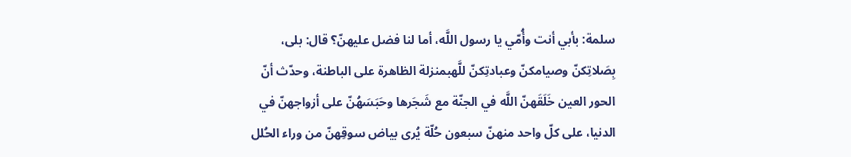سلمة: بأبي أنت وأُمّي يا رسول اللَّه، أما لنا فضل عليهنّ؟ قال: بلى، بِصَلاتِكنّ وصيامكنّ وعبادتِكنّ للَّهبمنزلة الظاهرة على الباطنة، وحدّث أنّ الحور العين خَلَقَهنّ اللَّه في الجنّة مع شَجَرها وحَبَسَهُنّ على أزواجهنّ في الدنيا، على كلّ واحد منهنّ سبعون حُلّة يُرى بياض سوقِهنّ من وراء الحُلل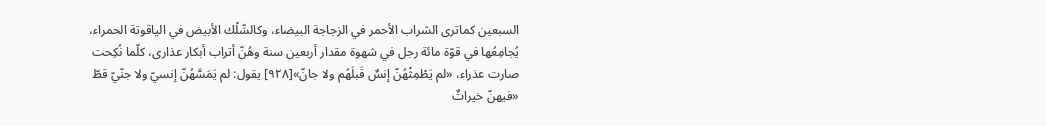السبعين كماترى الشراب الأحمر في الزجاجة البيضاء، وكالسِّلْك الأبيض في الياقوتة الحمراء، يُجامِعُها في قوّة مائة رجل في شهوة مقدار أربعين سنة وهُنّ أتراب أبكار عذارى، كلّما نُكِحت صارت عذراء، «لم يَطْمِثْهُنّ إنسٌ قَبلَهُم ولا جانّ»[٩٢٨] يقول: لم يَمَسَّهُنّ إنسيّ ولا جنّيّ قطّ «فيهنّ خيراتٌ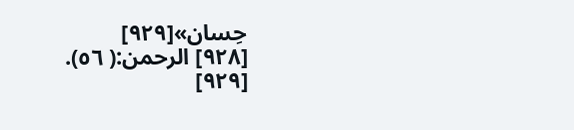حِسان»[٩٢٩]
[٩٢٨] الرحمن:( ٥٦).
[٩٢٩]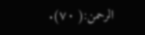الرحمن:( ٧٠).